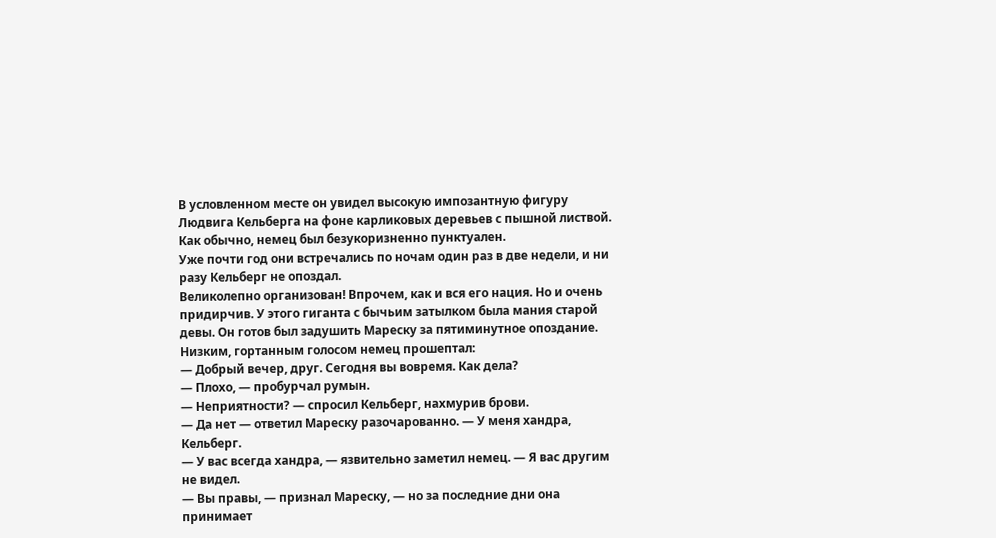В условленном месте он увидел высокую импозантную фигуру Людвига Кельберга на фоне карликовых деревьев с пышной листвой.
Как обычно, немец был безукоризненно пунктуален.
Уже почти год они встречались по ночам один раз в две недели, и ни разу Кельберг не опоздал.
Великолепно организован! Впрочем, как и вся его нация. Но и очень придирчив. У этого гиганта с бычьим затылком была мания старой девы. Он готов был задушить Мареску за пятиминутное опоздание.
Низким, гортанным голосом немец прошептал:
— Добрый вечер, друг. Сегодня вы вовремя. Как дела?
— Плохо, — пробурчал румын.
— Неприятности? — спросил Кельберг, нахмурив брови.
— Да нет — ответил Мареску разочарованно. — У меня хандра, Кельберг.
— У вас всегда хандра, — язвительно заметил немец. — Я вас другим не видел.
— Вы правы, — признал Мареску, — но за последние дни она принимает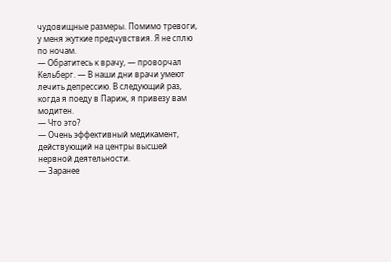чудовищные размеры. Помимо тревоги, у меня жуткие предчувствия. Я не сплю по ночам.
— Обратитесь к врачу, — проворчал Кельберг. — В наши дни врачи умеют лечить депрессию. В следующий раз, когда я поеду в Париж, я привезу вам модитен.
— Что это?
— Очень эффективный медикамент, действующий на центры высшей нервной деятельности.
— Заранее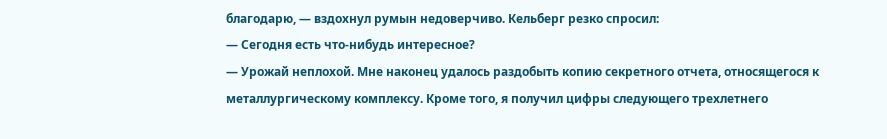благодарю, — вздохнул румын недоверчиво. Кельберг резко спросил:
— Сегодня есть что-нибудь интересное?
— Урожай неплохой. Мне наконец удалось раздобыть копию секретного отчета, относящегося к металлургическому комплексу. Кроме того, я получил цифры следующего трехлетнего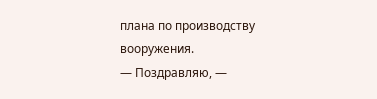плана по производству вооружения.
— Поздравляю, —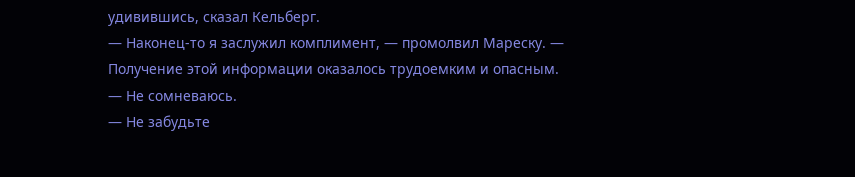удивившись, сказал Кельберг.
— Наконец-то я заслужил комплимент, — промолвил Мареску. — Получение этой информации оказалось трудоемким и опасным.
— Не сомневаюсь.
— Не забудьте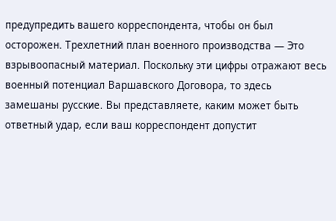предупредить вашего корреспондента, чтобы он был осторожен. Трехлетний план военного производства — Это взрывоопасный материал. Поскольку эти цифры отражают весь военный потенциал Варшавского Договора, то здесь замешаны русские. Вы представляете, каким может быть ответный удар, если ваш корреспондент допустит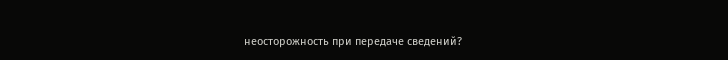неосторожность при передаче сведений?